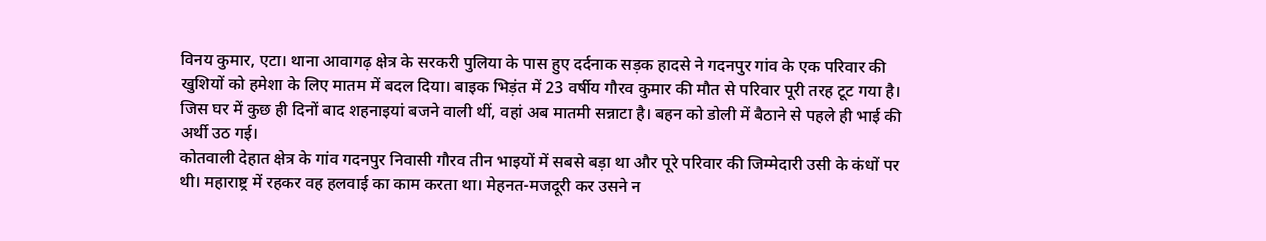विनय कुमार, एटा। थाना आवागढ़ क्षेत्र के सरकरी पुलिया के पास हुए दर्दनाक सड़क हादसे ने गदनपुर गांव के एक परिवार की खुशियों को हमेशा के लिए मातम में बदल दिया। बाइक भिड़ंत में 23 वर्षीय गौरव कुमार की मौत से परिवार पूरी तरह टूट गया है। जिस घर में कुछ ही दिनों बाद शहनाइयां बजने वाली थीं, वहां अब मातमी सन्नाटा है। बहन को डोली में बैठाने से पहले ही भाई की अर्थी उठ गई।
कोतवाली देहात क्षेत्र के गांव गदनपुर निवासी गौरव तीन भाइयों में सबसे बड़ा था और पूरे परिवार की जिम्मेदारी उसी के कंधों पर थी। महाराष्ट्र में रहकर वह हलवाई का काम करता था। मेहनत-मजदूरी कर उसने न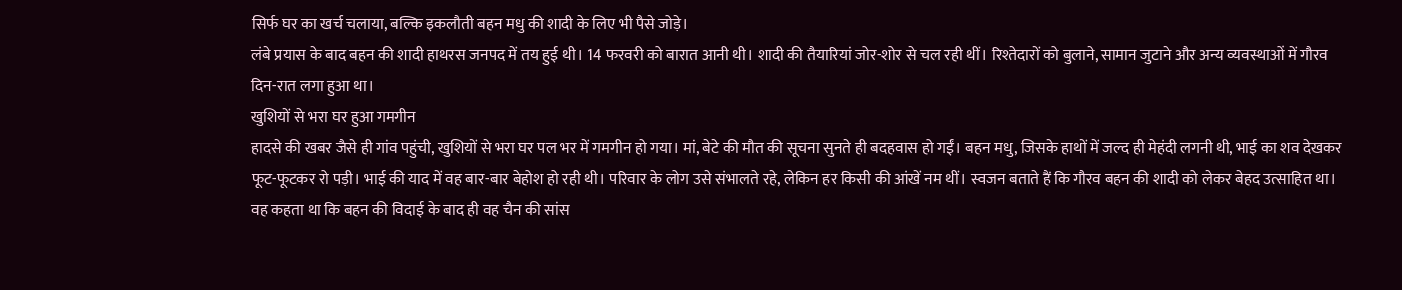सिर्फ घर का खर्च चलाया, बल्कि इकलौती बहन मधु की शादी के लिए भी पैसे जोड़े।
लंबे प्रयास के बाद बहन की शादी हाथरस जनपद में तय हुई थी। 14 फरवरी को बारात आनी थी। शादी की तैयारियां जोर-शोर से चल रही थीं। रिश्तेदारों को बुलाने, सामान जुटाने और अन्य व्यवस्थाओं में गौरव दिन-रात लगा हुआ था।
खुशियों से भरा घर हुआ गमगीन
हादसे की खबर जैसे ही गांव पहुंची, खुशियों से भरा घर पल भर में गमगीन हो गया। मां, बेटे की मौत की सूचना सुनते ही बदहवास हो गईं। बहन मधु, जिसके हाथों में जल्द ही मेहंदी लगनी थी, भाई का शव देखकर फूट-फूटकर रो पड़ी। भाई की याद में वह बार-बार बेहोश हो रही थी। परिवार के लोग उसे संभालते रहे, लेकिन हर किसी की आंखें नम थीं। स्वजन बताते हैं कि गौरव बहन की शादी को लेकर बेहद उत्साहित था।
वह कहता था कि बहन की विदाई के बाद ही वह चैन की सांस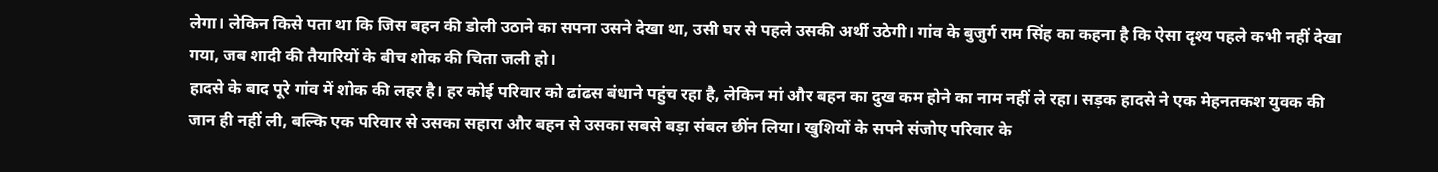लेगा। लेकिन किसे पता था कि जिस बहन की डोली उठाने का सपना उसने देखा था, उसी घर से पहले उसकी अर्थी उठेगी। गांव के बुजुर्ग राम सिंह का कहना है कि ऐसा दृश्य पहले कभी नहीं देखा गया, जब शादी की तैयारियों के बीच शोक की चिता जली हो।
हादसे के बाद पूरे गांव में शोक की लहर है। हर कोई परिवार को ढांढस बंधाने पहुंच रहा है, लेकिन मां और बहन का दुख कम होने का नाम नहीं ले रहा। सड़क हादसे ने एक मेहनतकश युवक की जान ही नहीं ली, बल्कि एक परिवार से उसका सहारा और बहन से उसका सबसे बड़ा संबल छींन लिया। खुशियों के सपने संजोए परिवार के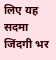लिए यह सदमा जिंदगी भर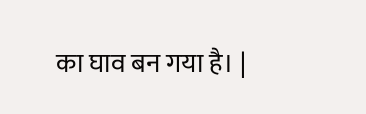का घाव बन गया है। |